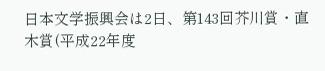日本文学振興会は2日、第143回芥川賞・直木賞(平成22年度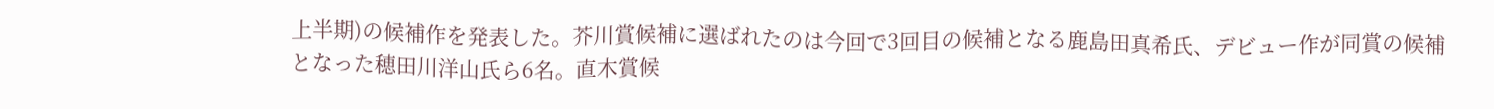上半期)の候補作を発表した。芥川賞候補に選ばれたのは今回で3回目の候補となる鹿島田真希氏、デビュー作が同賞の候補となった穂田川洋山氏ら6名。直木賞候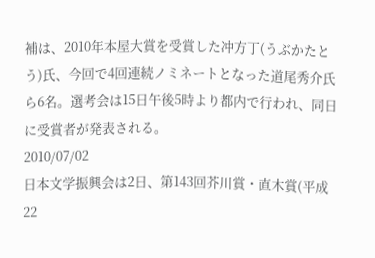補は、2010年本屋大賞を受賞した冲方丁(うぶかたとう)氏、今回で4回連続ノミネートとなった道尾秀介氏ら6名。選考会は15日午後5時より都内で行われ、同日に受賞者が発表される。
2010/07/02
日本文学振興会は2日、第143回芥川賞・直木賞(平成22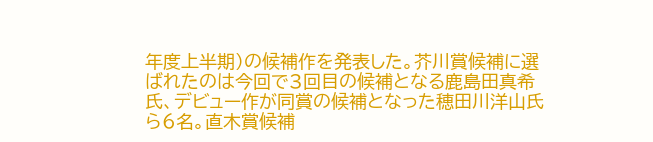年度上半期)の候補作を発表した。芥川賞候補に選ばれたのは今回で3回目の候補となる鹿島田真希氏、デビュー作が同賞の候補となった穂田川洋山氏ら6名。直木賞候補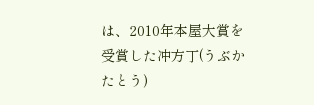は、2010年本屋大賞を受賞した冲方丁(うぶかたとう)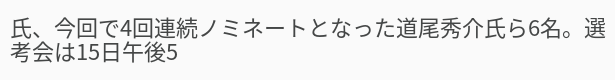氏、今回で4回連続ノミネートとなった道尾秀介氏ら6名。選考会は15日午後5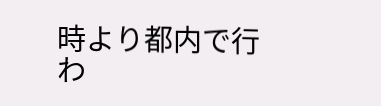時より都内で行わ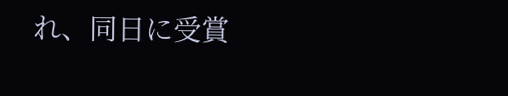れ、同日に受賞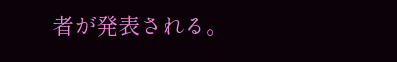者が発表される。